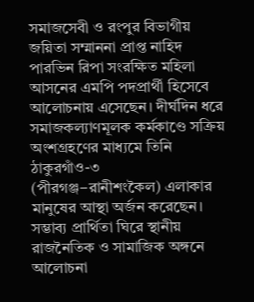সমাজসেবী ও রংপুর বিভাগীয় জয়িতা সম্মাননা প্রাপ্ত নাহিদ পারভিন রিপা সংরক্ষিত মহিলা আসনের এমপি পদপ্রার্থী হিসেবে আলোচনায় এসেছেন। দীর্ঘদিন ধরে সমাজকল্যাণমূলক কর্মকাণ্ডে সক্রিয় অংশগ্রহণের মাধ্যমে তিনি ঠাকুরগাঁও-৩ (পীরগঞ্জ–রানীশংকৈল) এলাকার মানুষের আস্থা অর্জন করেছেন। সম্ভাব্য প্রার্থিতা ঘিরে স্থানীয় রাজনৈতিক ও সামাজিক অঙ্গনে আলোচনা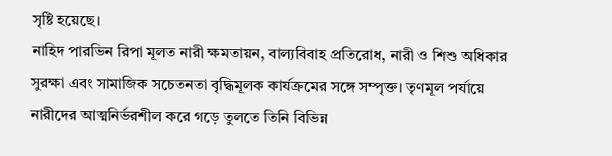সৃষ্টি হয়েছে।
নাহিদ পারভিন রিপা মূলত নারী ক্ষমতায়ন, বাল্যবিবাহ প্রতিরোধ, নারী ও শিশু অধিকার সুরক্ষা এবং সামাজিক সচেতনতা বৃদ্ধিমূলক কার্যক্রমের সঙ্গে সম্পৃক্ত। তৃণমূল পর্যায়ে নারীদের আত্মনির্ভরশীল করে গড়ে তুলতে তিনি বিভিন্ন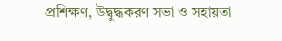প্রশিক্ষণ, উদ্বুদ্ধকরণ সভা ও সহায়তা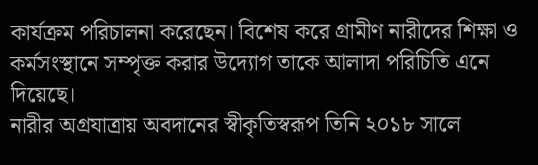কার্যক্রম পরিচালনা করেছেন। বিশেষ করে গ্রামীণ নারীদের শিক্ষা ও কর্মসংস্থানে সম্পৃক্ত করার উদ্যোগ তাকে আলাদা পরিচিতি এনে দিয়েছে।
নারীর অগ্রযাত্রায় অবদানের স্বীকৃতিস্বরূপ তিনি ২০১৮ সালে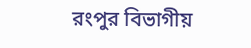রংপুর বিভাগীয়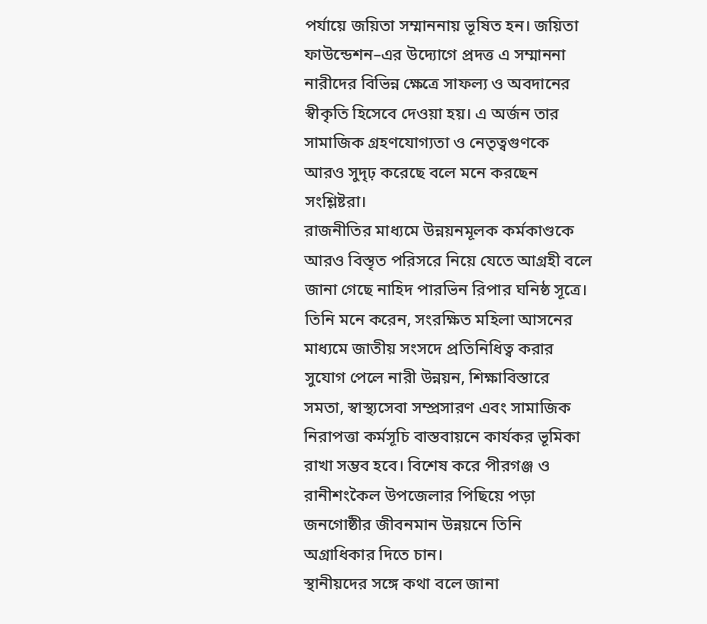পর্যায়ে জয়িতা সম্মাননায় ভূষিত হন। জয়িতা ফাউন্ডেশন–এর উদ্যোগে প্রদত্ত এ সম্মাননা নারীদের বিভিন্ন ক্ষেত্রে সাফল্য ও অবদানের স্বীকৃতি হিসেবে দেওয়া হয়। এ অর্জন তার সামাজিক গ্রহণযোগ্যতা ও নেতৃত্বগুণকে আরও সুদৃঢ় করেছে বলে মনে করছেন সংশ্লিষ্টরা।
রাজনীতির মাধ্যমে উন্নয়নমূলক কর্মকাণ্ডকে আরও বিস্তৃত পরিসরে নিয়ে যেতে আগ্রহী বলে জানা গেছে নাহিদ পারভিন রিপার ঘনিষ্ঠ সূত্রে। তিনি মনে করেন, সংরক্ষিত মহিলা আসনের মাধ্যমে জাতীয় সংসদে প্রতিনিধিত্ব করার সুযোগ পেলে নারী উন্নয়ন, শিক্ষাবিস্তারে সমতা, স্বাস্থ্যসেবা সম্প্রসারণ এবং সামাজিক নিরাপত্তা কর্মসূচি বাস্তবায়নে কার্যকর ভূমিকা রাখা সম্ভব হবে। বিশেষ করে পীরগঞ্জ ও রানীশংকৈল উপজেলার পিছিয়ে পড়া জনগোষ্ঠীর জীবনমান উন্নয়নে তিনি অগ্রাধিকার দিতে চান।
স্থানীয়দের সঙ্গে কথা বলে জানা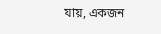যায়, একজন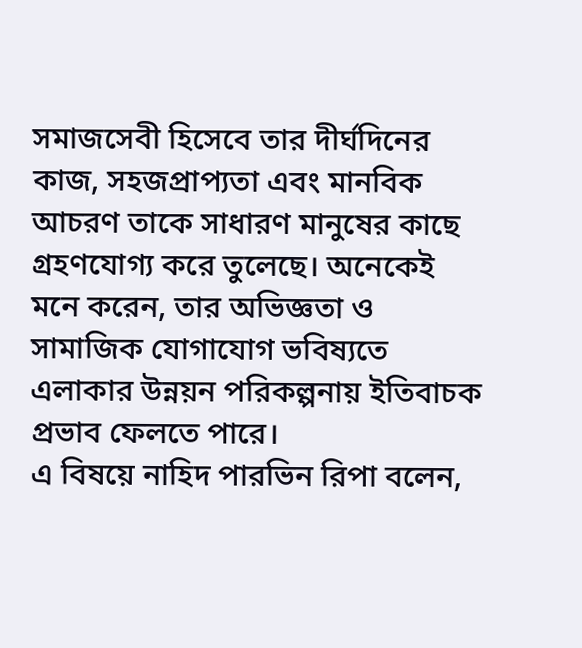সমাজসেবী হিসেবে তার দীর্ঘদিনের কাজ, সহজপ্রাপ্যতা এবং মানবিক আচরণ তাকে সাধারণ মানুষের কাছে গ্রহণযোগ্য করে তুলেছে। অনেকেই মনে করেন, তার অভিজ্ঞতা ও সামাজিক যোগাযোগ ভবিষ্যতে এলাকার উন্নয়ন পরিকল্পনায় ইতিবাচক প্রভাব ফেলতে পারে।
এ বিষয়ে নাহিদ পারভিন রিপা বলেন,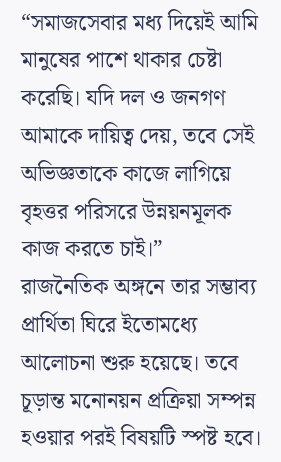“সমাজসেবার মধ্য দিয়েই আমি মানুষের পাশে থাকার চেষ্টা করেছি। যদি দল ও জনগণ আমাকে দায়িত্ব দেয়, তবে সেই অভিজ্ঞতাকে কাজে লাগিয়ে বৃহত্তর পরিসরে উন্নয়নমূলক কাজ করতে চাই।”
রাজনৈতিক অঙ্গনে তার সম্ভাব্য প্রার্থিতা ঘিরে ইতোমধ্যে আলোচনা শুরু হয়েছে। তবে চূড়ান্ত মনোনয়ন প্রক্রিয়া সম্পন্ন হওয়ার পরই বিষয়টি স্পষ্ট হবে।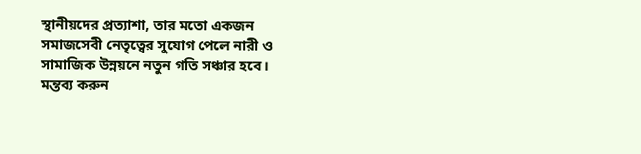স্থানীয়দের প্রত্যাশা, তার মতো একজন সমাজসেবী নেতৃত্বের সুযোগ পেলে নারী ও সামাজিক উন্নয়নে নতুন গতি সঞ্চার হবে।
মন্তব্য করুন